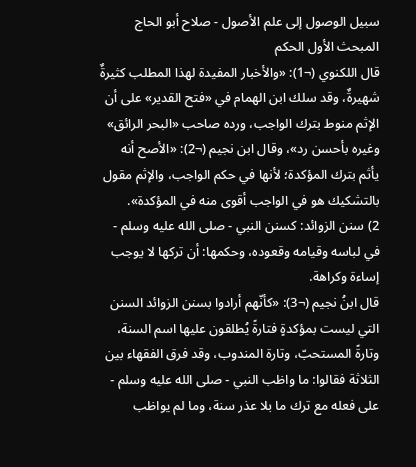سبيل الوصول إلى علم الأصول - صلاح أبو الحاج
المبحث الأول الحكم
قال اللكنوي (¬1): «والأخبار المفيدة لهذا المطلب كثيرةٌ شهيرةٌ، وقد سلك ابن الهمام في «فتح القدير» على أن الإثم منوط بترك الواجب، ورده صاحب «البحر الرائق» وغيره بأحسن رد»، وقال ابن نجيم (¬2): «الأصح أنه يأثم بترك المؤكدة؛ لأنها في حكم الواجب، والإثم مقول بالتشكيك هو في الواجب أقوى منه في المؤكدة».
2) سنن الزوائد: كسنن النبي - صلى الله عليه وسلم - في لباسه وقيامه وقعوده، وحكمها: أن تركها لا يوجب إساءة وكراهة.
قال ابنُ نجيم (¬3): «كأنّهم أرادوا بسنن الزوائد السنن التي ليست بمؤكدةٍ فتارةً يُطلقون عليها اسم السنة، وتارةً المستحبّ، وتارة المندوب، وقد فرق الفقهاء بين الثلاثة فقالوا: ما واظب النبي - صلى الله عليه وسلم - على فعله مع ترك ما بلا عذر سنة، وما لم يواظب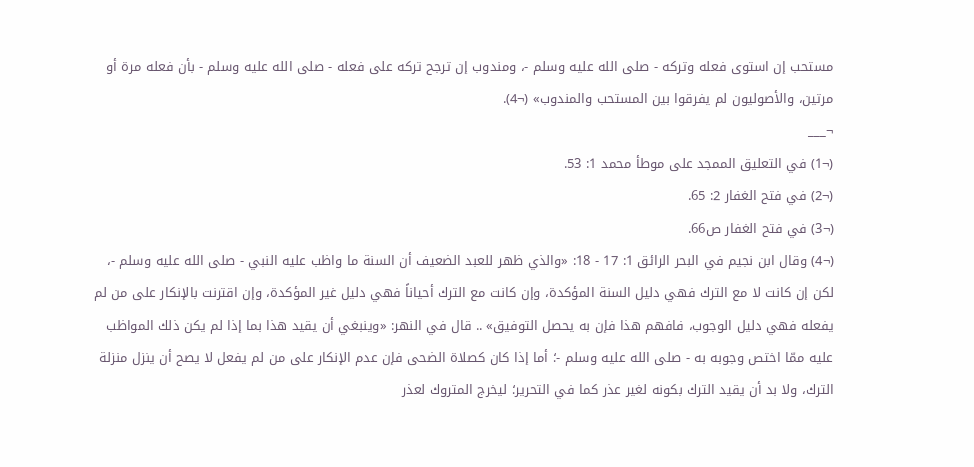مستحب إن استوى فعله وتركه - صلى الله عليه وسلم -، ومندوب إن ترجح تركه على فعله - صلى الله عليه وسلم - بأن فعله مرة أو مرتين، والأصوليون لم يفرقوا بين المستحب والمندوب» (¬4).
¬___
(¬1) في التعليق الممجد على موطأ محمد 1: 53.
(¬2) في فتح الغفار 2: 65.
(¬3) في فتح الغفار ص66.
(¬4) وقال ابن نجيم في البحر الرائق 1: 17 - 18: «والذي ظهر للعبد الضعيف أن السنة ما واظب عليه النبي - صلى الله عليه وسلم -، لكن إن كانت لا مع الترك فهي دليل السنة المؤكدة، وإن كانت مع الترك أحياناً فهي دليل غير المؤكدة، وإن اقترنت بالإنكار على من لم يفعله فهي دليل الوجوب، فافهم هذا فإن به يحصل التوفيق» .. قال في النهر: «وينبغي أن يقيد هذا بما إذا لم يكن ذلك المواظب عليه ممّا اختص وجوبه به - صلى الله عليه وسلم -؛ أما إذا كان كصلاة الضحى فإن عدم الإنكار على من لم يفعل لا يصح أن ينزل منزلة الترك، ولا بد أن يقيد الترك بكونه لغير عذر كما في التحرير؛ ليخرج المتروك لعذر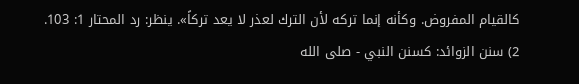كالقيام المفروض. وكأنه إنما تركه لأن الترك لعذر لا يعد تركاً». ينظر: رد المحتار 1: 103.
2) سنن الزوائد: كسنن النبي - صلى الله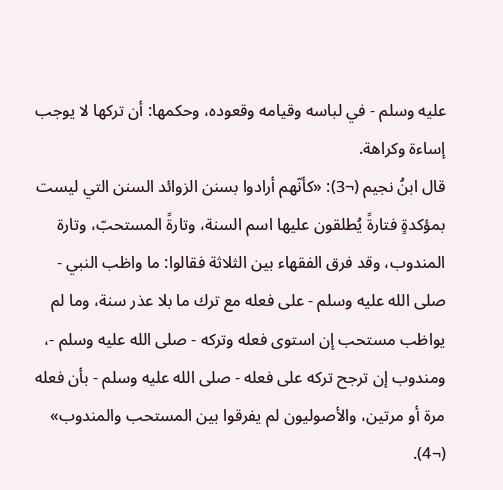عليه وسلم - في لباسه وقيامه وقعوده، وحكمها: أن تركها لا يوجب إساءة وكراهة.
قال ابنُ نجيم (¬3): «كأنّهم أرادوا بسنن الزوائد السنن التي ليست بمؤكدةٍ فتارةً يُطلقون عليها اسم السنة، وتارةً المستحبّ، وتارة المندوب، وقد فرق الفقهاء بين الثلاثة فقالوا: ما واظب النبي - صلى الله عليه وسلم - على فعله مع ترك ما بلا عذر سنة، وما لم يواظب مستحب إن استوى فعله وتركه - صلى الله عليه وسلم -، ومندوب إن ترجح تركه على فعله - صلى الله عليه وسلم - بأن فعله مرة أو مرتين، والأصوليون لم يفرقوا بين المستحب والمندوب» (¬4).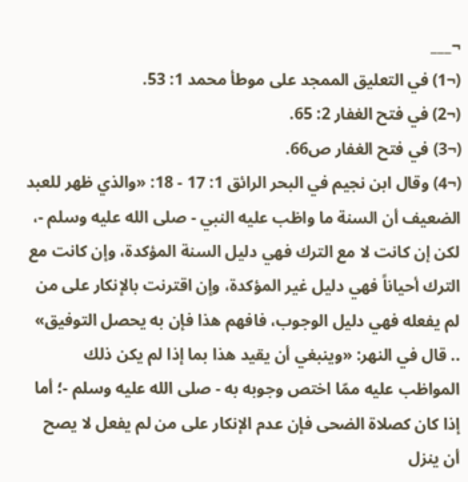¬___
(¬1) في التعليق الممجد على موطأ محمد 1: 53.
(¬2) في فتح الغفار 2: 65.
(¬3) في فتح الغفار ص66.
(¬4) وقال ابن نجيم في البحر الرائق 1: 17 - 18: «والذي ظهر للعبد الضعيف أن السنة ما واظب عليه النبي - صلى الله عليه وسلم -، لكن إن كانت لا مع الترك فهي دليل السنة المؤكدة، وإن كانت مع الترك أحياناً فهي دليل غير المؤكدة، وإن اقترنت بالإنكار على من لم يفعله فهي دليل الوجوب، فافهم هذا فإن به يحصل التوفيق» .. قال في النهر: «وينبغي أن يقيد هذا بما إذا لم يكن ذلك المواظب عليه ممّا اختص وجوبه به - صلى الله عليه وسلم -؛ أما إذا كان كصلاة الضحى فإن عدم الإنكار على من لم يفعل لا يصح أن ينزل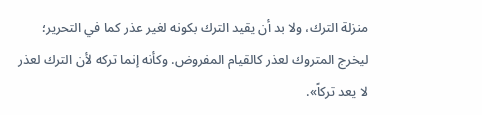منزلة الترك، ولا بد أن يقيد الترك بكونه لغير عذر كما في التحرير؛ ليخرج المتروك لعذر كالقيام المفروض. وكأنه إنما تركه لأن الترك لعذر لا يعد تركاً».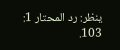ينظر: رد المحتار 1: 103.